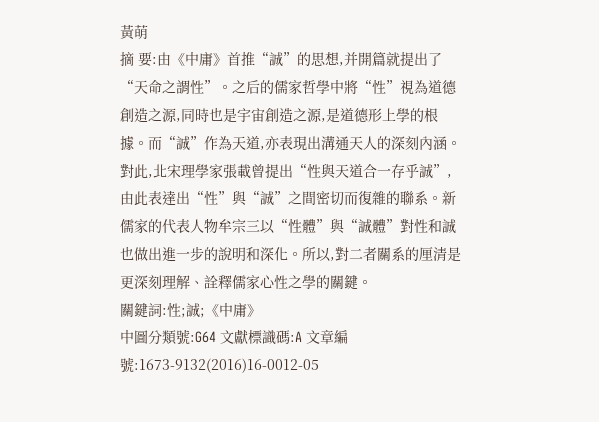黃萌
摘 要:由《中庸》首推“誠”的思想,并開篇就提出了“天命之謂性”。之后的儒家哲學中將“性”視為道德創造之源,同時也是宇宙創造之源,是道德形上學的根據。而“誠”作為天道,亦表現出溝通天人的深刻內涵。對此,北宋理學家張載曾提出“性與天道合一存乎誠”,由此表達出“性”與“誠”之間密切而復雜的聯系。新儒家的代表人物牟宗三以“性體”與“誠體”對性和誠也做出進一步的說明和深化。所以,對二者關系的厘清是更深刻理解、詮釋儒家心性之學的關鍵。
關鍵詞:性;誠;《中庸》
中圖分類號:G64 文獻標識碼:A 文章編號:1673-9132(2016)16-0012-05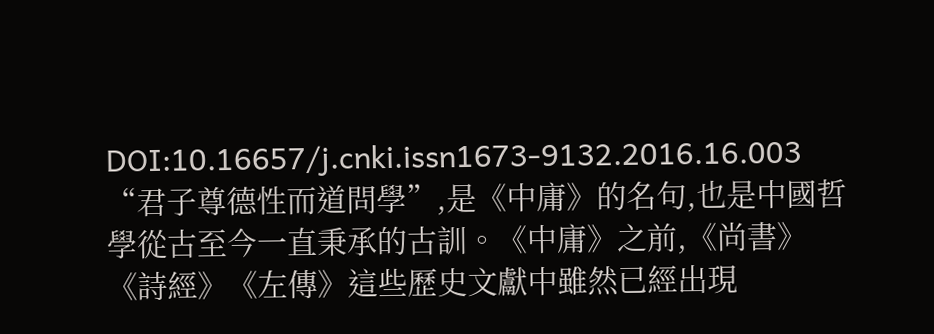DOI:10.16657/j.cnki.issn1673-9132.2016.16.003
“君子尊德性而道問學”,是《中庸》的名句,也是中國哲學從古至今一直秉承的古訓。《中庸》之前,《尚書》《詩經》《左傳》這些歷史文獻中雖然已經出現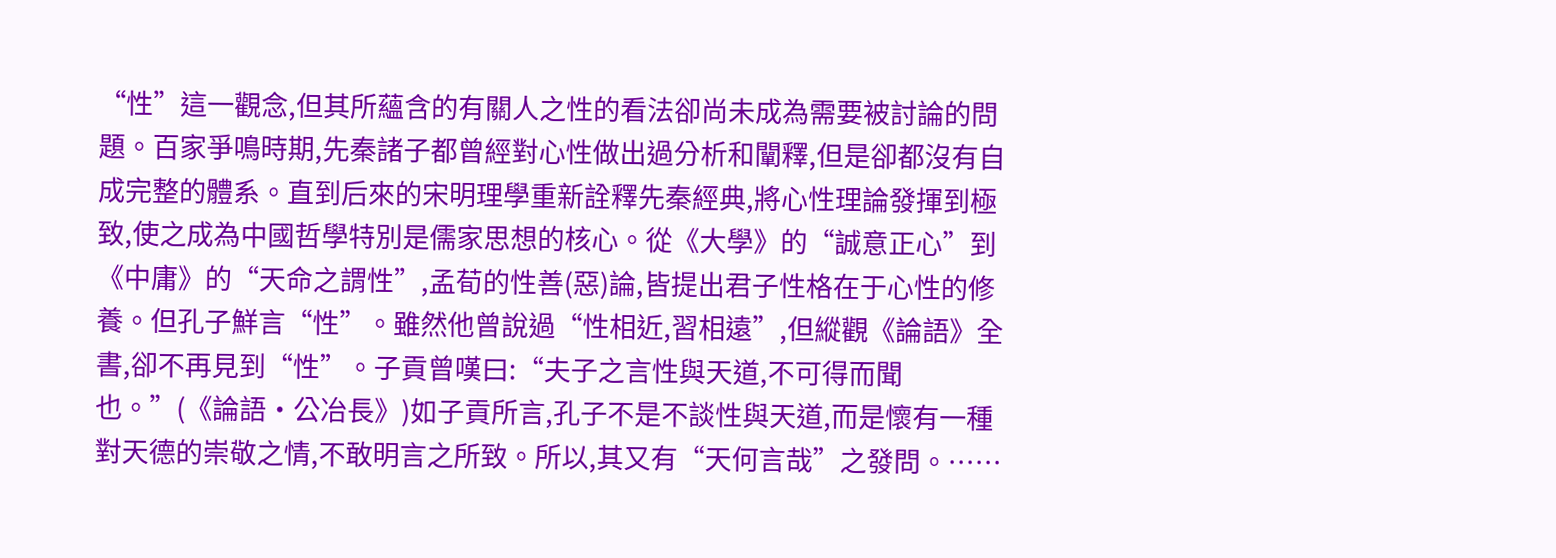“性”這一觀念,但其所蘊含的有關人之性的看法卻尚未成為需要被討論的問題。百家爭鳴時期,先秦諸子都曾經對心性做出過分析和闡釋,但是卻都沒有自成完整的體系。直到后來的宋明理學重新詮釋先秦經典,將心性理論發揮到極致,使之成為中國哲學特別是儒家思想的核心。從《大學》的“誠意正心”到《中庸》的“天命之謂性”,孟荀的性善(惡)論,皆提出君子性格在于心性的修養。但孔子鮮言“性”。雖然他曾說過“性相近,習相遠”,但縱觀《論語》全書,卻不再見到“性”。子貢曾嘆曰:“夫子之言性與天道,不可得而聞也。”(《論語·公冶長》)如子貢所言,孔子不是不談性與天道,而是懷有一種對天德的崇敬之情,不敢明言之所致。所以,其又有“天何言哉”之發問。……